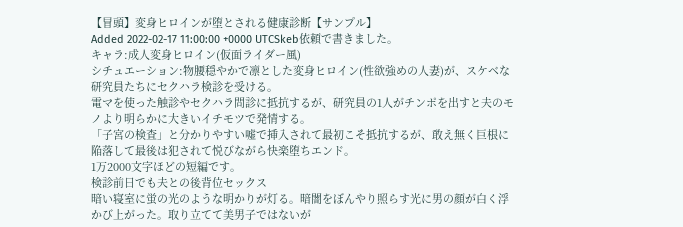【冒頭】変身ヒロインが堕とされる健康診断【サンプル】
Added 2022-02-17 11:00:00 +0000 UTCSkeb依頼で書きました。
キャラ:成人変身ヒロイン(仮面ライダー風)
シチュエーション:物腰穏やかで凛とした変身ヒロイン(性欲強めの人妻)が、スケベな研究員たちにセクハラ検診を受ける。
電マを使った触診やセクハラ問診に抵抗するが、研究員の1人がチンポを出すと夫のモノより明らかに大きいイチモツで発情する。
「子宮の検査」と分かりやすい嘘で挿入されて最初こそ抵抗するが、敢え無く巨根に陥落して最後は犯されて悦びながら快楽堕ちエンド。
1万2000文字ほどの短編です。
検診前日でも夫との後背位セックス
暗い寝室に蛍の光のような明かりが灯る。暗闇をぼんやり照らす光に男の顔が白く浮かび上がった。取り立てて美男子ではないが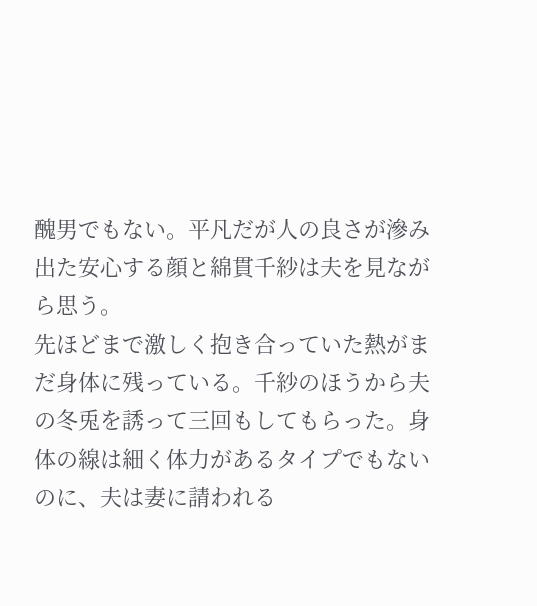醜男でもない。平凡だが人の良さが滲み出た安心する顔と綿貫千紗は夫を見ながら思う。
先ほどまで激しく抱き合っていた熱がまだ身体に残っている。千紗のほうから夫の冬兎を誘って三回もしてもらった。身体の線は細く体力があるタイプでもないのに、夫は妻に請われる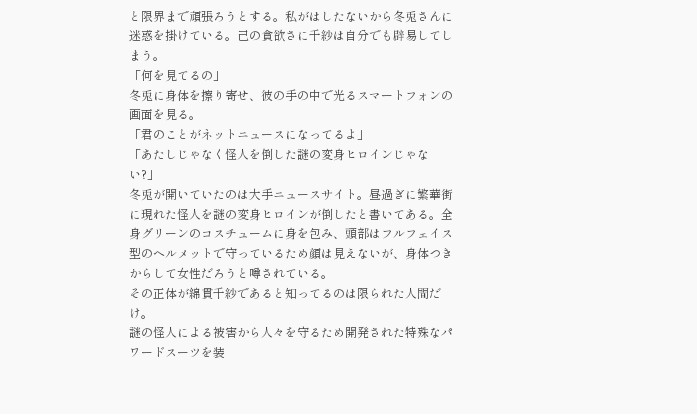と限界まで頑張ろうとする。私がはしたないから冬兎さんに迷惑を掛けている。己の貪欲さに千紗は自分でも辟易してしまう。
「何を見てるの」
冬兎に身体を擦り寄せ、彼の手の中で光るスマートフォンの画面を見る。
「君のことがネットニュースになってるよ」
「あたしじゃなく怪人を倒した謎の変身ヒロインじゃない?」
冬兎が開いていたのは大手ニュースサイト。昼過ぎに繁華街に現れた怪人を謎の変身ヒロインが倒したと書いてある。全身グリーンのコスチュームに身を包み、頭部はフルフェイス型のヘルメットで守っているため顔は見えないが、身体つきからして女性だろうと噂されている。
その正体が綿貫千紗であると知ってるのは限られた人間だけ。
謎の怪人による被害から人々を守るため開発された特殊なパワードスーツを装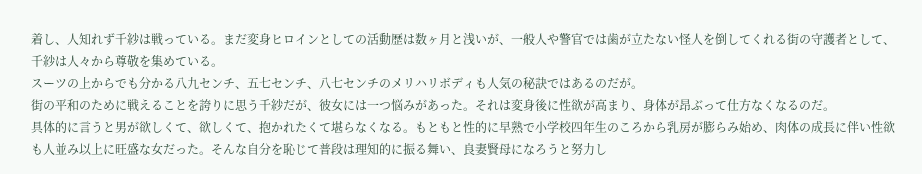着し、人知れず千紗は戦っている。まだ変身ヒロインとしての活動歴は数ヶ月と浅いが、一般人や警官では歯が立たない怪人を倒してくれる街の守護者として、千紗は人々から尊敬を集めている。
スーツの上からでも分かる八九センチ、五七センチ、八七センチのメリハリボディも人気の秘訣ではあるのだが。
街の平和のために戦えることを誇りに思う千紗だが、彼女には一つ悩みがあった。それは変身後に性欲が高まり、身体が昂ぶって仕方なくなるのだ。
具体的に言うと男が欲しくて、欲しくて、抱かれたくて堪らなくなる。もともと性的に早熟で小学校四年生のころから乳房が膨らみ始め、肉体の成長に伴い性欲も人並み以上に旺盛な女だった。そんな自分を恥じて普段は理知的に振る舞い、良妻賢母になろうと努力し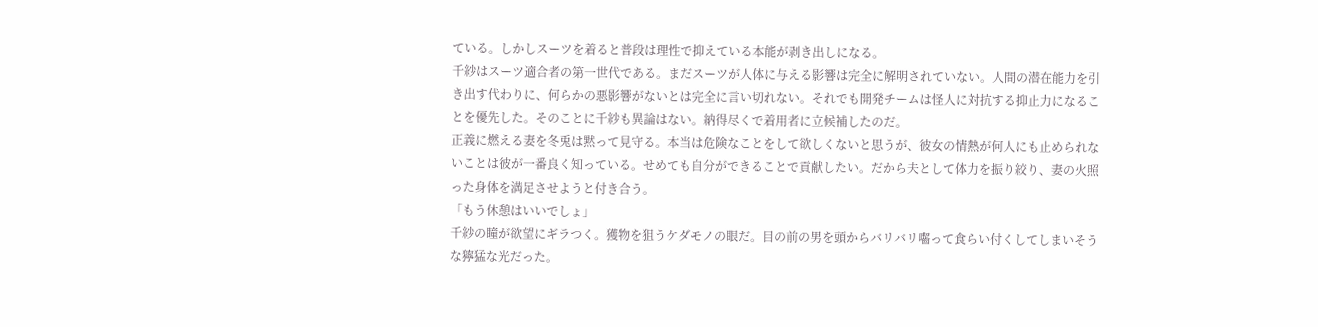ている。しかしスーツを着ると普段は理性で抑えている本能が剥き出しになる。
千紗はスーツ適合者の第一世代である。まだスーツが人体に与える影響は完全に解明されていない。人間の潜在能力を引き出す代わりに、何らかの悪影響がないとは完全に言い切れない。それでも開発チームは怪人に対抗する抑止力になることを優先した。そのことに千紗も異論はない。納得尽くで着用者に立候補したのだ。
正義に燃える妻を冬兎は黙って見守る。本当は危険なことをして欲しくないと思うが、彼女の情熱が何人にも止められないことは彼が一番良く知っている。せめても自分ができることで貢献したい。だから夫として体力を振り絞り、妻の火照った身体を満足させようと付き合う。
「もう休憩はいいでしょ」
千紗の瞳が欲望にギラつく。獲物を狙うケダモノの眼だ。目の前の男を頭からバリバリ囓って食らい付くしてしまいそうな獰猛な光だった。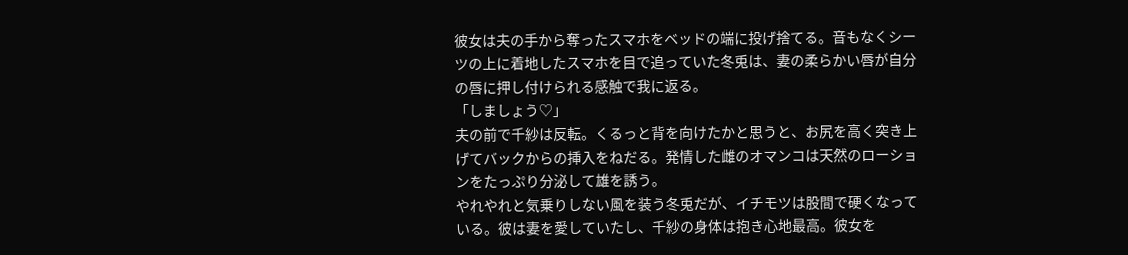彼女は夫の手から奪ったスマホをベッドの端に投げ捨てる。音もなくシーツの上に着地したスマホを目で追っていた冬兎は、妻の柔らかい唇が自分の唇に押し付けられる感触で我に返る。
「しましょう♡」
夫の前で千紗は反転。くるっと背を向けたかと思うと、お尻を高く突き上げてバックからの挿入をねだる。発情した雌のオマンコは天然のローションをたっぷり分泌して雄を誘う。
やれやれと気乗りしない風を装う冬兎だが、イチモツは股間で硬くなっている。彼は妻を愛していたし、千紗の身体は抱き心地最高。彼女を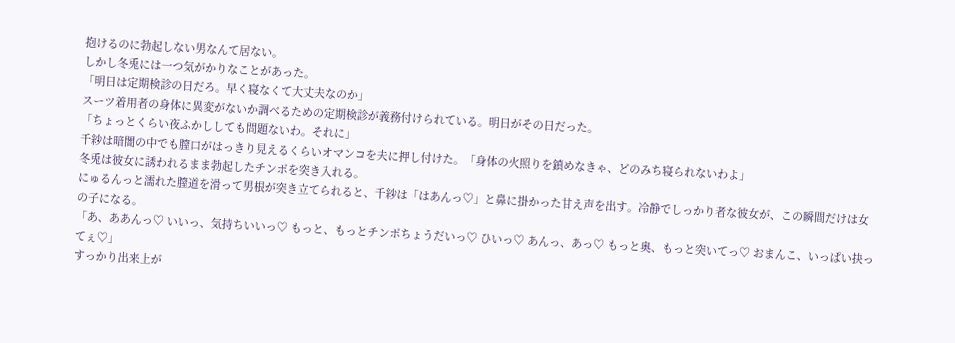抱けるのに勃起しない男なんて居ない。
しかし冬兎には一つ気がかりなことがあった。
「明日は定期検診の日だろ。早く寝なくて大丈夫なのか」
スーツ着用者の身体に異変がないか調べるための定期検診が義務付けられている。明日がその日だった。
「ちょっとくらい夜ふかししても問題ないわ。それに」
千紗は暗闇の中でも膣口がはっきり見えるくらいオマンコを夫に押し付けた。「身体の火照りを鎮めなきゃ、どのみち寝られないわよ」
冬兎は彼女に誘われるまま勃起したチンポを突き入れる。
にゅるんっと濡れた膣道を滑って男根が突き立てられると、千紗は「はあんっ♡」と鼻に掛かった甘え声を出す。冷静でしっかり者な彼女が、この瞬間だけは女の子になる。
「あ、ああんっ♡ いいっ、気持ちいいっ♡ もっと、もっとチンポちょうだいっ♡ ひいっ♡ あんっ、あっ♡ もっと奥、もっと突いてっ♡ おまんこ、いっぱい抉ってぇ♡」
すっかり出来上が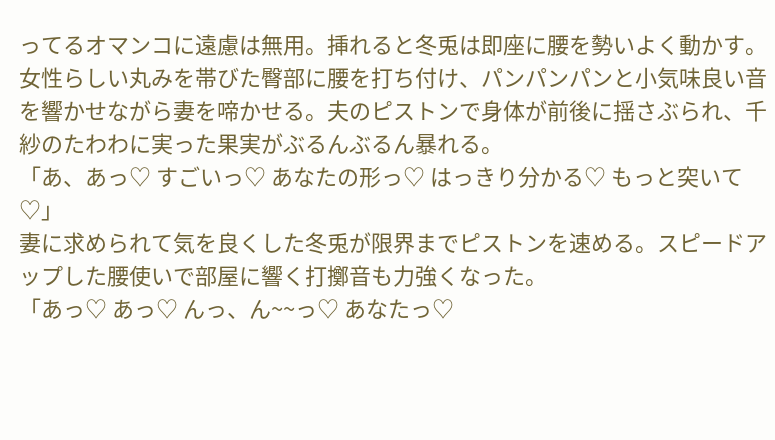ってるオマンコに遠慮は無用。挿れると冬兎は即座に腰を勢いよく動かす。女性らしい丸みを帯びた臀部に腰を打ち付け、パンパンパンと小気味良い音を響かせながら妻を啼かせる。夫のピストンで身体が前後に揺さぶられ、千紗のたわわに実った果実がぶるんぶるん暴れる。
「あ、あっ♡ すごいっ♡ あなたの形っ♡ はっきり分かる♡ もっと突いて♡」
妻に求められて気を良くした冬兎が限界までピストンを速める。スピードアップした腰使いで部屋に響く打擲音も力強くなった。
「あっ♡ あっ♡ んっ、ん~~っ♡ あなたっ♡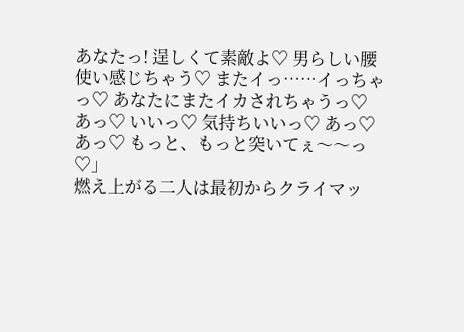あなたっ! 逞しくて素敵よ♡ 男らしい腰使い感じちゃう♡ またイっ……イっちゃっ♡ あなたにまたイカされちゃうっ♡ あっ♡ いいっ♡ 気持ちいいっ♡ あっ♡ あっ♡ もっと、もっと突いてぇ〜〜っ♡」
燃え上がる二人は最初からクライマッ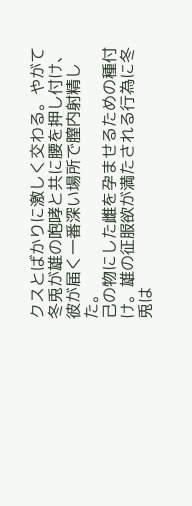クスとばかりに激しく交わる。やがて冬兎が雄の咆哮と共に腰を押し付け、彼が届く一番深い場所で膣内射精した。
己の物にした雌を孕ませるための種付け。雄の征服欲が満たされる行為に冬兎は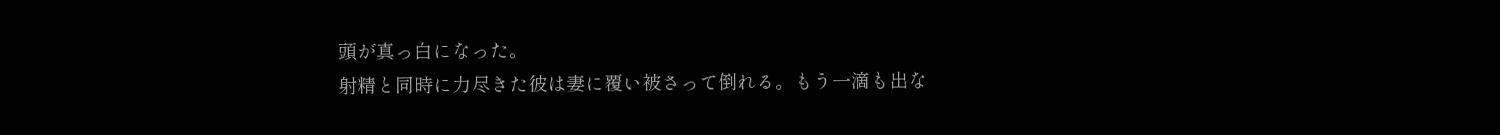頭が真っ白になった。
射精と同時に力尽きた彼は妻に覆い被さって倒れる。もう一滴も出な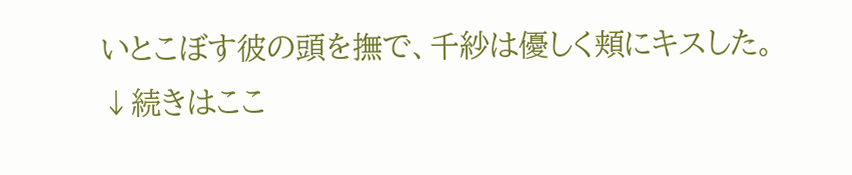いとこぼす彼の頭を撫で、千紗は優しく頬にキスした。
↓続きはここ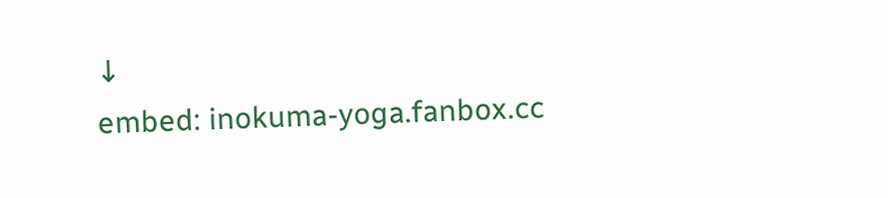↓
embed: inokuma-yoga.fanbox.cc